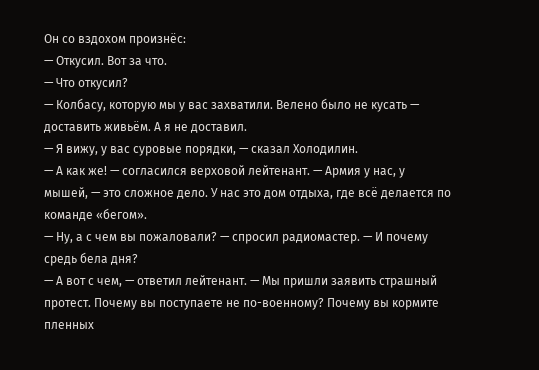Он со вздохом произнёс:
— Откусил. Вот за что.
— Что откусил?
— Колбасу, которую мы у вас захватили. Велено было не кусать — доставить живьём. А я не доставил.
— Я вижу, у вас суровые порядки, — сказал Холодилин.
— А как же! — согласился верховой лейтенант. — Армия у нас, у мышей, — это сложное дело. У нас это дом отдыха, где всё делается по команде «бегом».
— Ну, а с чем вы пожаловали? — спросил радиомастер. — И почему средь бела дня?
— А вот с чем, — ответил лейтенант. — Мы пришли заявить страшный протест. Почему вы поступаете не по-военному? Почему вы кормите пленных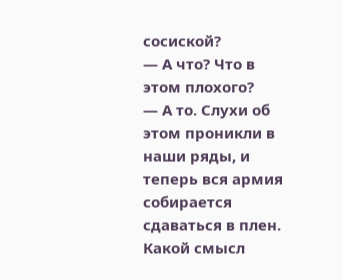сосиской?
— А что? Что в этом плохого?
— А то. Слухи об этом проникли в наши ряды, и теперь вся армия собирается сдаваться в плен. Какой смысл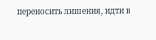переносить лишения, идти в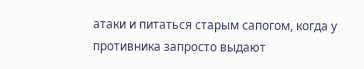атаки и питаться старым сапогом, когда у противника запросто выдают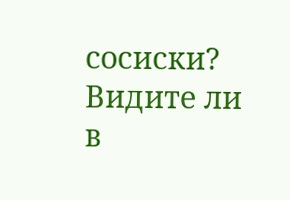сосиски? Видите ли в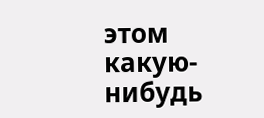этом какую-нибудь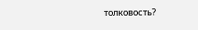толковость?